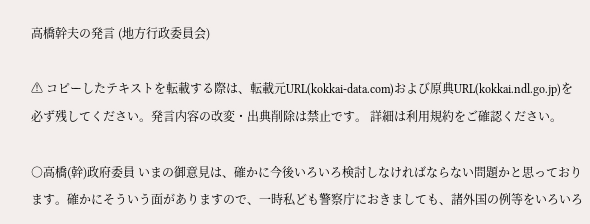高橋幹夫の発言 (地方行政委員会)

⚠ コピーしたテキストを転載する際は、転載元URL(kokkai-data.com)および原典URL(kokkai.ndl.go.jp)を必ず残してください。発言内容の改変・出典削除は禁止です。 詳細は利用規約をご確認ください。

○高橋(幹)政府委員 いまの御意見は、確かに今後いろいろ検討しなければならない問題かと思っております。確かにそういう面がありますので、一時私ども警察庁におきましても、諸外国の例等をいろいろ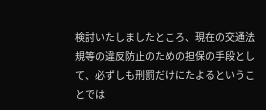検討いたしましたところ、現在の交通法規等の違反防止のための担保の手段として、必ずしも刑罰だけにたよるということでは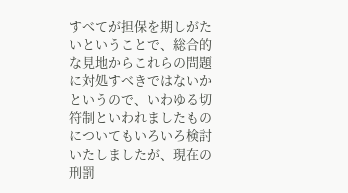すべてが担保を期しがたいということで、総合的な見地からこれらの問題に対処すべきではないかというので、いわゆる切符制といわれましたものについてもいろいろ検討いたしましたが、現在の刑罰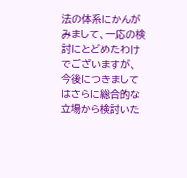法の体系にかんがみまして、一応の検討にとどめたわけでございますが、今後につきましてはさらに総合的な立場から検討いた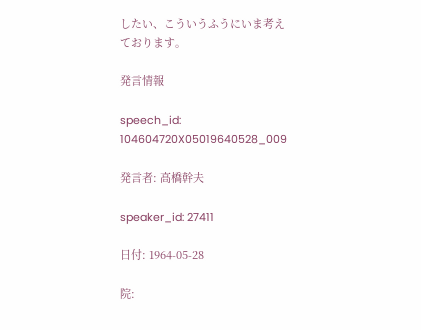したい、こういうふうにいま考えております。

発言情報

speech_id: 104604720X05019640528_009

発言者: 高橋幹夫

speaker_id: 27411

日付: 1964-05-28

院: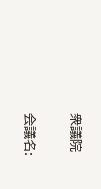衆議院

会議名: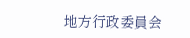地方行政委員会